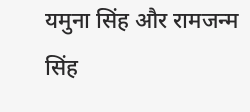यमुना सिंह और रामजन्म सिंह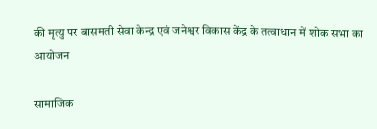की मृत्यु पर बासमती सेवा केन्द्र एवं जनेश्वर विकास केंद्र के तत्वाधान में शोक सभा का आयोजन

सामाजिक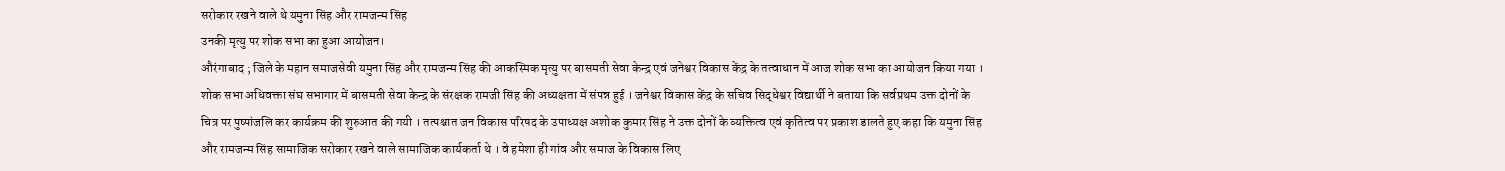सरोकार रखने वाले थे यमुना सिंह और रामजन्म सिंह
उनकी मृत्यु पर शोक सभा का हुआ आयोजन।
औरंगाबाद ; जिले के महान समाजसेवी यमुना सिंह और रामजन्म सिंह की आकस्मिक मृत्यु पर बासमती सेवा केन्द्र एवं जनेश्वर विकास केंद्र के तत्वाधान में आज शोक सभा का आयोजन किया गया । शोक सभा अधिवक्ता संघ सभागार में बासमती सेवा केन्द्र के संरक्षक रामजी सिंह की अध्यक्षता में संपन्न हुई । जनेश्वर विकास केंद्र के सचिव सिद्धेश्वर विद्यार्थी ने बताया कि सर्वप्रथम उक्त दोनों के चित्र पर पुष्पांजलि कर कार्यक्रम की शुरुआत की गयी । तत्पश्चात जन विकास परिषद के उपाध्यक्ष अशोक कुमार सिंह ने उक्त दोनों के व्यक्तित्व एवं कृतित्व पर प्रकाश डालते हुए कहा कि यमुना सिंह और रामजन्म सिंह सामाजिक सरोकार रखने वाले सामाजिक कार्यकर्ता थे । वे हमेशा ही गांव और समाज के विकास लिए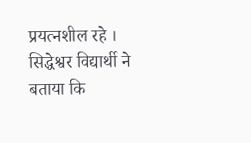प्रयत्नशील रहे । सिद्धेश्वर विद्यार्थी ने बताया कि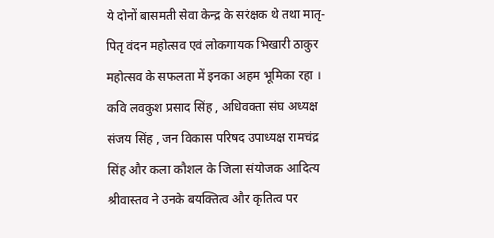ये दोनों बासमती सेवा केन्द्र के सरंक्षक थे तथा मातृ-पितृ वंदन महोत्सव एवं लोकगायक भिखारी ठाकुर महोत्सव के सफलता में इनका अहम भूमिका रहा । कवि लवकुश प्रसाद सिंह , अधिवक्ता संघ अध्यक्ष संजय सिंह , जन विकास परिषद उपाध्यक्ष रामचंद्र सिंह और कला कौशल के जिला संयोजक आदित्य श्रीवास्तव ने उनके बयक्तित्व और कृतित्व पर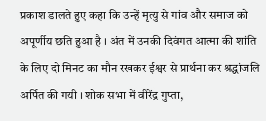प्रकाश डालते हुए कहा कि उन्हें मृत्यु से गांव और समाज को अपूर्णीय छति हुआ है । अंत में उनकी दिवंगत आत्मा की शांति के लिए दो मिनट का मौन रखकर ईश्वर से प्रार्थना कर श्रद्धांजलि अर्पित की गयी । शोक सभा में वीरेंद्र गुप्ता,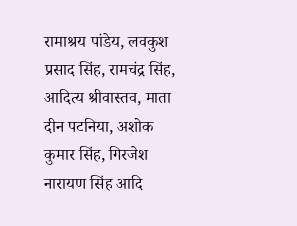रामाश्रय पांडेय, लवकुश प्रसाद सिंह, रामचंद्र सिंह, आदित्य श्रीवास्तव, माता दीन पटनिया, अशोक कुमार सिंह, गिरजेश नारायण सिंह आदि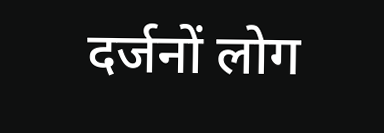दर्जनों लोग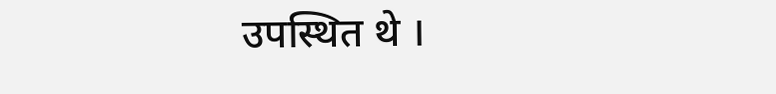उपस्थित थे ।